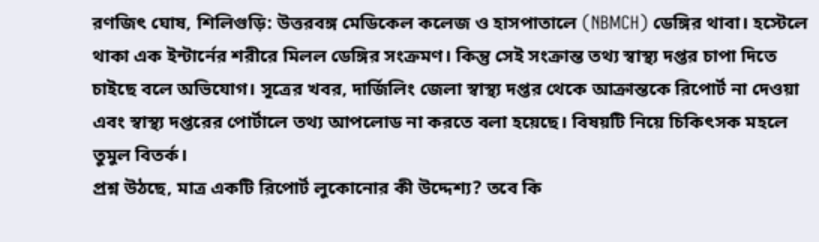রণজিৎ ঘোষ, শিলিগুড়ি: উত্তরবঙ্গ মেডিকেল কলেজ ও হাসপাতালে (NBMCH) ডেঙ্গির থাবা। হস্টেলে থাকা এক ইন্টার্নের শরীরে মিলল ডেঙ্গির সংক্রমণ। কিন্তু সেই সংক্রান্ত তথ্য স্বাস্থ্য দপ্তর চাপা দিতে চাইছে বলে অভিযোগ। সূত্রের খবর, দার্জিলিং জেলা স্বাস্থ্য দপ্তর থেকে আক্রান্তকে রিপোর্ট না দেওয়া এবং স্বাস্থ্য দপ্তরের পোর্টালে তথ্য আপলোড না করতে বলা হয়েছে। বিষয়টি নিয়ে চিকিৎসক মহলে তুমুল বিতর্ক।
প্রশ্ন উঠছে, মাত্র একটি রিপোর্ট লুকোনোর কী উদ্দেশ্য? তবে কি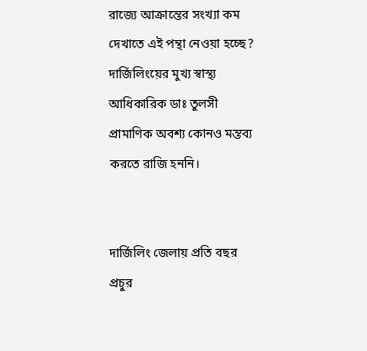রাজ্যে আক্রান্তের সংখ্যা কম দেখাতে এই পন্থা নেওয়া হচ্ছে? দার্জিলিংয়ের মুখ্য স্বাস্থ্য আধিকারিক ডাঃ তুলসী প্রামাণিক অবশ্য কোনও মন্তব্য করতে রাজি হননি।


দার্জিলিং জেলায় প্রতি বছর প্রচুর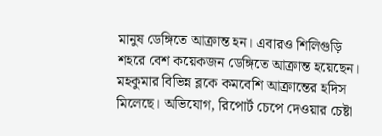মানুষ ডেঙ্গিতে আক্রান্ত হন। এবারও শিলিগুড়ি শহরে বেশ কয়েকজন ডেঙ্গিতে আক্রান্ত হয়েছেন। মহকুমার বিভিন্ন ব্লকে কমবেশি আক্রান্তের হদিস মিলেছে। অভিযোগ, রিপোর্ট চেপে দেওয়ার চেষ্টা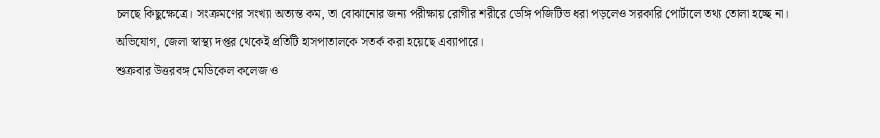চলছে কিছুক্ষেত্রে। সংক্রমণের সংখ্যা অত্যন্ত কম, তা বোঝানোর জন্য পরীক্ষায় রোগীর শরীরে ডেঙ্গি পজিটিভ ধরা পড়লেও সরকারি পোর্টালে তথ্য তোলা হচ্ছে না। অভিযোগ, জেলা স্বাস্থ্য দপ্তর থেকেই প্রতিটি হাসপাতালকে সতর্ক করা হয়েছে এব্যাপারে।
শুক্রবার উত্তরবঙ্গ মেডিকেল কলেজ ও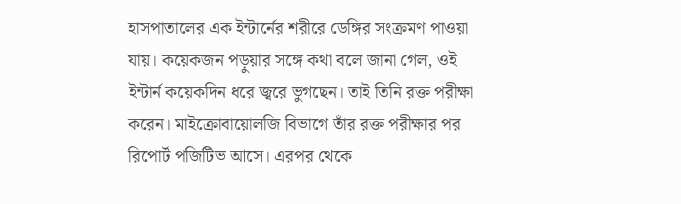হাসপাতালের এক ইন্টার্নের শরীরে ডেঙ্গির সংক্রমণ পাওয়া যায়। কয়েকজন পড়ুয়ার সঙ্গে কথা বলে জানা গেল, ওই ইন্টার্ন কয়েকদিন ধরে জ্বরে ভুগছেন। তাই তিনি রক্ত পরীক্ষা করেন। মাইক্রোবায়োলজি বিভাগে তাঁর রক্ত পরীক্ষার পর রিপোর্ট পজিটিভ আসে। এরপর থেকে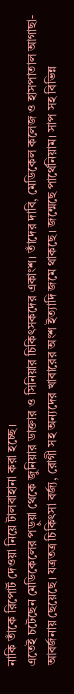নাকি তাঁকে রিপোর্ট দেওয়া নিয়ে টালবাহানা করা হচ্ছে।
এতেই চটেছেন মেডিকেলের পড়ুয়া থেকে জুনিয়ার ডাক্তার ও সিনিয়ার চিকিৎসকদের একাংশ। তাঁদের দাবি, মেডিকেল কলেজ ও হাসপাতাল আগাছা-আবর্জনায় ছেয়েছে। যত্রতত্র চিকিৎসা বর্জ্য, রোগী সহ অন্যদের খাবারের অংশ ইত্যাদি জমে থাকছে। জন্মেছে পার্থেনিয়াম। সাপ সহ বিভিন্ন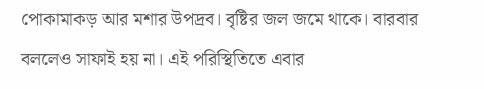পোকামাকড় আর মশার উপদ্রব। বৃষ্টির জল জমে থাকে। বারবার বললেও সাফাই হয় না। এই পরিস্থিতিতে এবার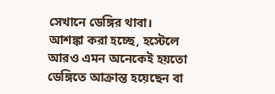সেখানে ডেঙ্গির থাবা।
আশঙ্কা করা হচ্ছে, হস্টেলে আরও এমন অনেকেই হয়তো ডেঙ্গিতে আক্রান্ত হয়েছেন বা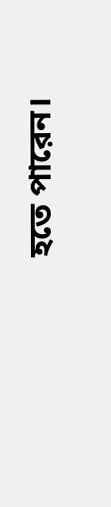হতে পারেন।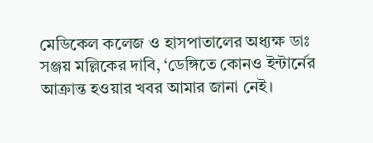মেডিকেল কলেজ ও হাসপাতালের অধ্যক্ষ ডাঃ সঞ্জয় মল্লিকের দাবি, ‘ডেঙ্গিতে কোনও ইন্টার্নের আক্রান্ত হওয়ার খবর আমার জানা নেই।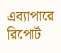এব্যাপারে রিপোর্ট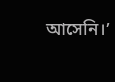আসেনি।’